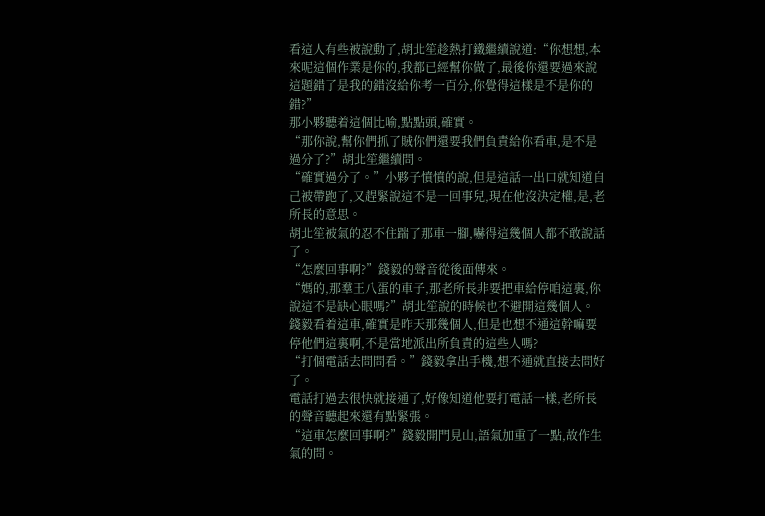看這人有些被說動了,胡北笙趁熱打鐵繼續說道:“你想想,本來呢這個作業是你的,我都已經幫你做了,最後你還要過來說這題錯了是我的錯沒給你考一百分,你覺得這樣是不是你的錯?”
那小夥聽着這個比喻,點點頭,確實。
“那你說,幫你們抓了賊你們還要我們負責給你看車,是不是過分了?”胡北笙繼續問。
“確實過分了。”小夥子憤憤的說,但是這話一出口就知道自己被帶跑了,又趕緊說這不是一回事兒,現在他沒決定權,是,老所長的意思。
胡北笙被氣的忍不住踹了那車一腳,嚇得這幾個人都不敢說話了。
“怎麼回事啊?”錢毅的聲音從後面傳來。
“媽的,那羣王八蛋的車子,那老所長非要把車給停咱這裏,你說這不是缺心眼嗎?”胡北笙說的時候也不避開這幾個人。
錢毅看着這車,確實是昨天那幾個人,但是也想不通這幹嘛要停他們這裏啊,不是當地派出所負責的這些人嗎?
“打個電話去問問看。”錢毅拿出手機,想不通就直接去問好了。
電話打過去很快就接通了,好像知道他要打電話一樣,老所長的聲音聽起來還有點緊張。
“這車怎麼回事啊?”錢毅開門見山,語氣加重了一點,故作生氣的問。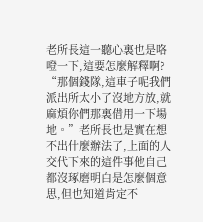老所長這一聽心裏也是咯噔一下,這要怎麼解釋啊?
“那個錢隊,這車子呢我們派出所太小了沒地方放,就麻煩你們那裏借用一下場地。”老所長也是實在想不出什麼辦法了,上面的人交代下來的這件事他自己都沒琢磨明白是怎麼個意思,但也知道肯定不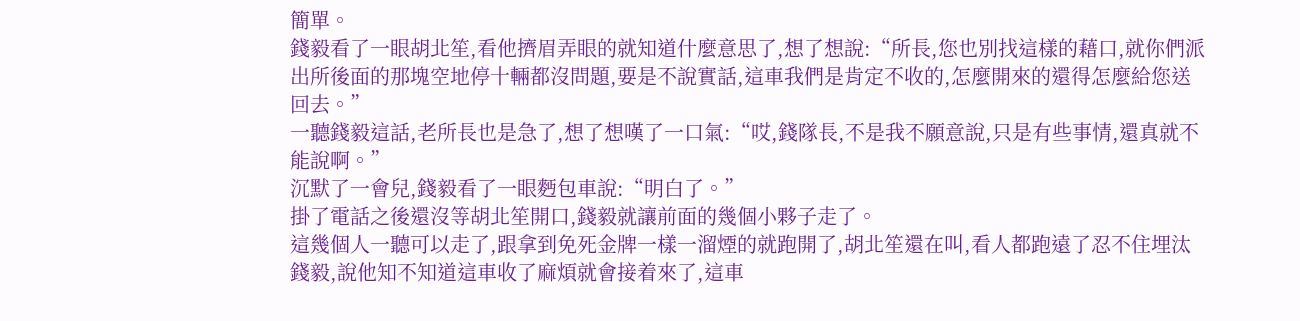簡單。
錢毅看了一眼胡北笙,看他擠眉弄眼的就知道什麼意思了,想了想說:“所長,您也別找這樣的藉口,就你們派出所後面的那塊空地停十輛都沒問題,要是不說實話,這車我們是肯定不收的,怎麼開來的還得怎麼給您送回去。”
一聽錢毅這話,老所長也是急了,想了想嘆了一口氣:“哎,錢隊長,不是我不願意說,只是有些事情,還真就不能說啊。”
沉默了一會兒,錢毅看了一眼麪包車說:“明白了。”
掛了電話之後還沒等胡北笙開口,錢毅就讓前面的幾個小夥子走了。
這幾個人一聽可以走了,跟拿到免死金牌一樣一溜煙的就跑開了,胡北笙還在叫,看人都跑遠了忍不住埋汰錢毅,說他知不知道這車收了麻煩就會接着來了,這車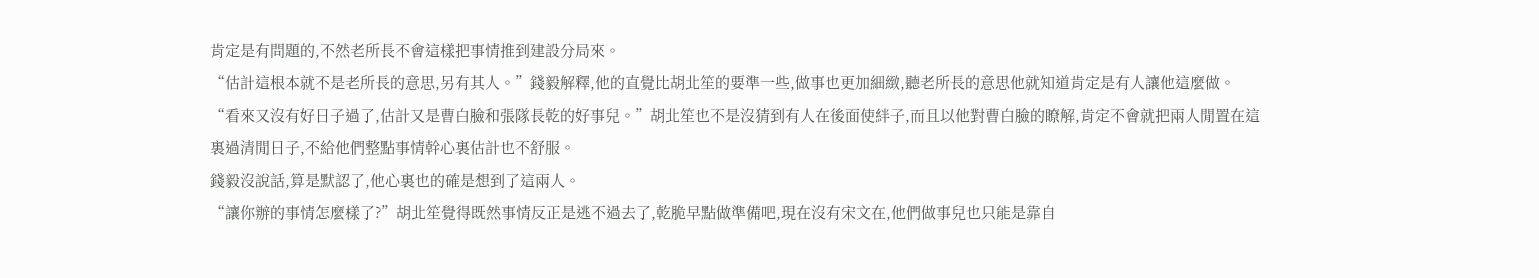肯定是有問題的,不然老所長不會這樣把事情推到建設分局來。
“估計這根本就不是老所長的意思,另有其人。”錢毅解釋,他的直覺比胡北笙的要準一些,做事也更加細緻,聽老所長的意思他就知道肯定是有人讓他這麼做。
“看來又沒有好日子過了,估計又是曹白臉和張隊長乾的好事兒。”胡北笙也不是沒猜到有人在後面使絆子,而且以他對曹白臉的瞭解,肯定不會就把兩人閒置在這裏過清閒日子,不給他們整點事情幹心裏估計也不舒服。
錢毅沒說話,算是默認了,他心裏也的確是想到了這兩人。
“讓你辦的事情怎麼樣了?”胡北笙覺得既然事情反正是逃不過去了,乾脆早點做準備吧,現在沒有宋文在,他們做事兒也只能是靠自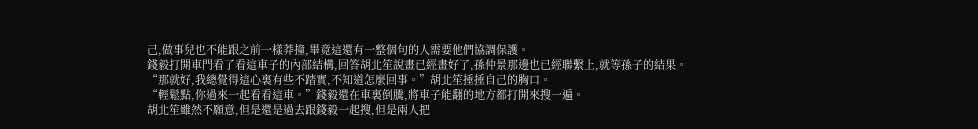己,做事兒也不能跟之前一樣莽撞,畢竟這還有一整個句的人需要他們協調保護。
錢毅打開車門看了看這車子的內部結構,回答胡北笙說畫已經畫好了,孫仲景那邊也已經聯繫上,就等孫子的結果。
“那就好,我總覺得這心裏有些不踏實,不知道怎麼回事。”胡北笙捶捶自己的胸口。
“輕鬆點,你過來一起看看這車。”錢毅還在車裏倒騰,將車子能翻的地方都打開來搜一遍。
胡北笙雖然不願意,但是還是過去跟錢毅一起搜,但是兩人把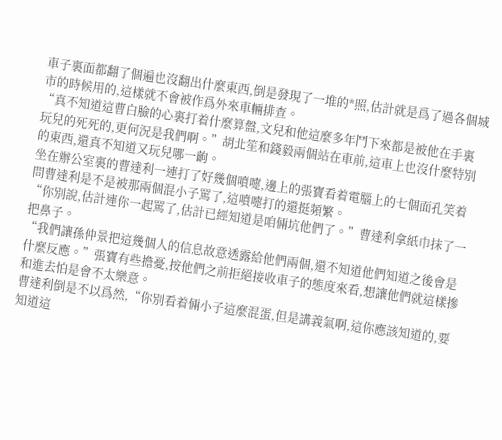車子裏面都翻了個遍也沒翻出什麼東西,倒是發現了一堆的*照,估計就是爲了過各個城市的時候用的,這樣就不會被作爲外來車輛排查。
“真不知道這曹白臉的心裏打着什麼算盤,文兒和他這麼多年鬥下來都是被他在手裏玩兒的死死的,更何況是我們啊。”胡北笙和錢毅兩個站在車前,這車上也沒什麼特別的東西,還真不知道又玩兒哪一齣。
坐在辦公室裏的曹達利一連打了好幾個噴嚏,邊上的張寶看着電腦上的七個面孔笑着問曹達利是不是被那兩個混小子罵了,這噴嚏打的還挺頻繁。
“你別說,估計連你一起罵了,估計已經知道是咱倆坑他們了。”曹達利拿紙巾抹了一把鼻子。
“我們讓孫仲景把這幾個人的信息故意透露給他們兩個,還不知道他們知道之後會是什麼反應。”張寶有些擔憂,按他們之前拒絕接收車子的態度來看,想讓他們就這樣摻和進去怕是會不太樂意。
曹達利倒是不以爲然,“你別看着倆小子這麼混蛋,但是講義氣啊,這你應該知道的,要知道這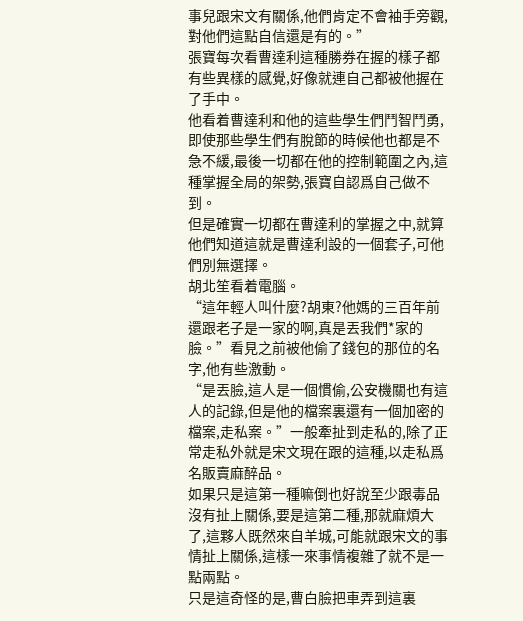事兒跟宋文有關係,他們肯定不會袖手旁觀,對他們這點自信還是有的。”
張寶每次看曹達利這種勝券在握的樣子都有些異樣的感覺,好像就連自己都被他握在了手中。
他看着曹達利和他的這些學生們鬥智鬥勇,即使那些學生們有脫節的時候他也都是不急不緩,最後一切都在他的控制範圍之內,這種掌握全局的架勢,張寶自認爲自己做不到。
但是確實一切都在曹達利的掌握之中,就算他們知道這就是曹達利設的一個套子,可他們別無選擇。
胡北笙看着電腦。
“這年輕人叫什麼?胡東?他媽的三百年前還跟老子是一家的啊,真是丟我們*家的臉。”看見之前被他偷了錢包的那位的名字,他有些激動。
“是丟臉,這人是一個慣偷,公安機關也有這人的記錄,但是他的檔案裏還有一個加密的檔案,走私案。”一般牽扯到走私的,除了正常走私外就是宋文現在跟的這種,以走私爲名販賣麻醉品。
如果只是這第一種嘛倒也好說至少跟毒品沒有扯上關係,要是這第二種,那就麻煩大了,這夥人既然來自羊城,可能就跟宋文的事情扯上關係,這樣一來事情複雜了就不是一點兩點。
只是這奇怪的是,曹白臉把車弄到這裏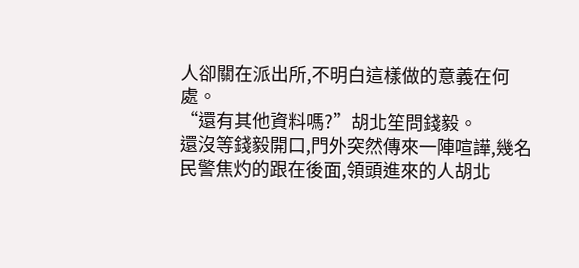人卻關在派出所,不明白這樣做的意義在何處。
“還有其他資料嗎?”胡北笙問錢毅。
還沒等錢毅開口,門外突然傳來一陣喧譁,幾名民警焦灼的跟在後面,領頭進來的人胡北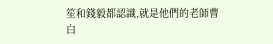笙和錢毅都認識,就是他們的老師曹白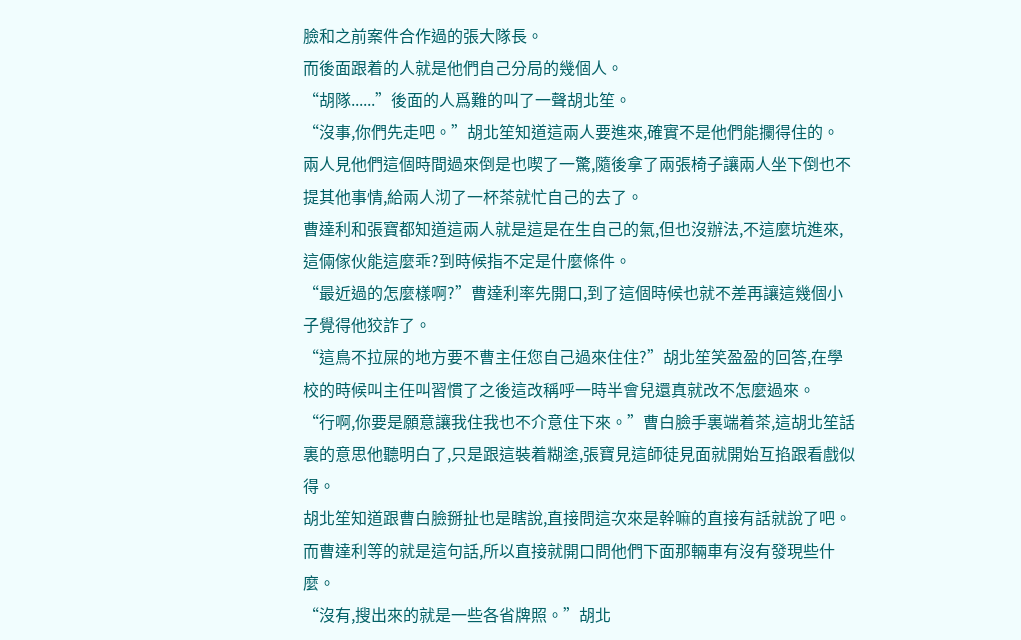臉和之前案件合作過的張大隊長。
而後面跟着的人就是他們自己分局的幾個人。
“胡隊......”後面的人爲難的叫了一聲胡北笙。
“沒事,你們先走吧。”胡北笙知道這兩人要進來,確實不是他們能攔得住的。
兩人見他們這個時間過來倒是也喫了一驚,隨後拿了兩張椅子讓兩人坐下倒也不提其他事情,給兩人沏了一杯茶就忙自己的去了。
曹達利和張寶都知道這兩人就是這是在生自己的氣,但也沒辦法,不這麼坑進來,這倆傢伙能這麼乖?到時候指不定是什麼條件。
“最近過的怎麼樣啊?”曹達利率先開口,到了這個時候也就不差再讓這幾個小子覺得他狡詐了。
“這鳥不拉屎的地方要不曹主任您自己過來住住?”胡北笙笑盈盈的回答,在學校的時候叫主任叫習慣了之後這改稱呼一時半會兒還真就改不怎麼過來。
“行啊,你要是願意讓我住我也不介意住下來。”曹白臉手裏端着茶,這胡北笙話裏的意思他聽明白了,只是跟這裝着糊塗,張寶見這師徒見面就開始互掐跟看戲似得。
胡北笙知道跟曹白臉掰扯也是瞎說,直接問這次來是幹嘛的直接有話就說了吧。
而曹達利等的就是這句話,所以直接就開口問他們下面那輛車有沒有發現些什麼。
“沒有,搜出來的就是一些各省牌照。”胡北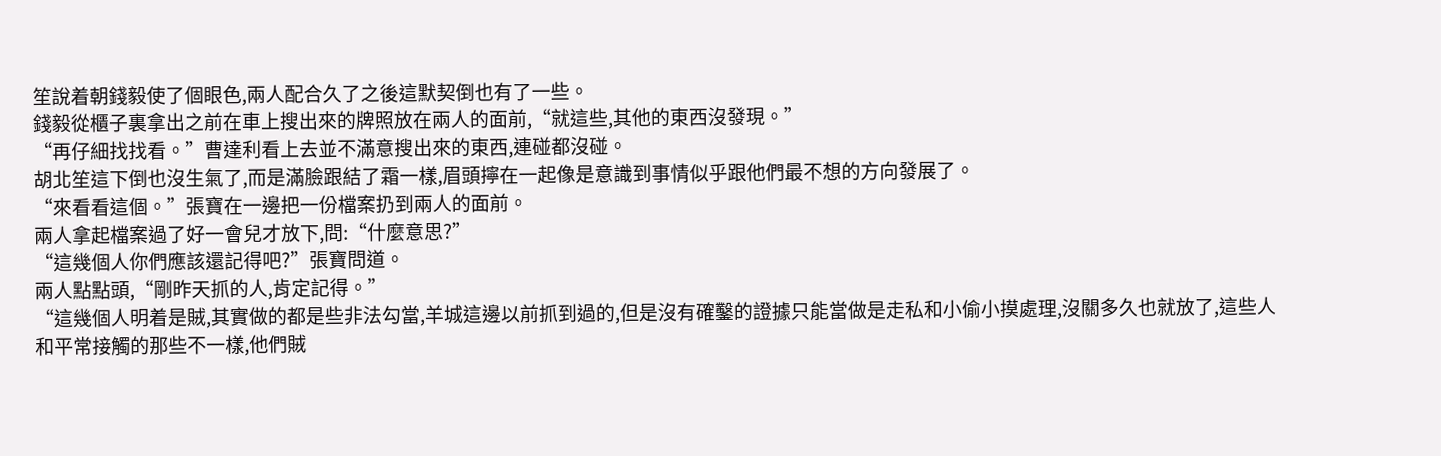笙說着朝錢毅使了個眼色,兩人配合久了之後這默契倒也有了一些。
錢毅從櫃子裏拿出之前在車上搜出來的牌照放在兩人的面前,“就這些,其他的東西沒發現。”
“再仔細找找看。”曹達利看上去並不滿意搜出來的東西,連碰都沒碰。
胡北笙這下倒也沒生氣了,而是滿臉跟結了霜一樣,眉頭擰在一起像是意識到事情似乎跟他們最不想的方向發展了。
“來看看這個。”張寶在一邊把一份檔案扔到兩人的面前。
兩人拿起檔案過了好一會兒才放下,問:“什麼意思?”
“這幾個人你們應該還記得吧?”張寶問道。
兩人點點頭,“剛昨天抓的人,肯定記得。”
“這幾個人明着是賊,其實做的都是些非法勾當,羊城這邊以前抓到過的,但是沒有確鑿的證據只能當做是走私和小偷小摸處理,沒關多久也就放了,這些人和平常接觸的那些不一樣,他們賊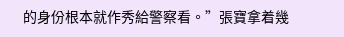的身份根本就作秀給警察看。”張寶拿着幾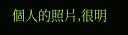個人的照片,很明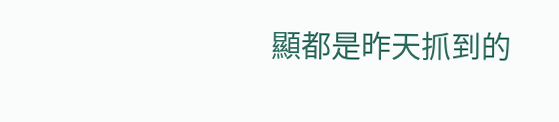顯都是昨天抓到的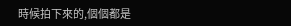時候拍下來的,個個都是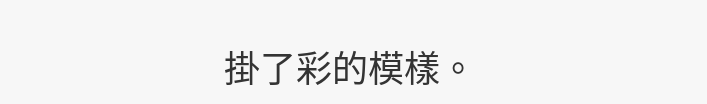掛了彩的模樣。